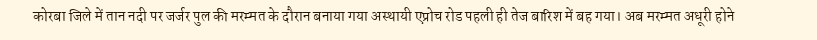कोरबा जिले में तान नदी पर जर्जर पुल की मरम्मत के दौरान बनाया गया अस्थायी एप्रोच रोड पहली ही तेज बारिश में बह गया। अब मरम्मत अधूरी होने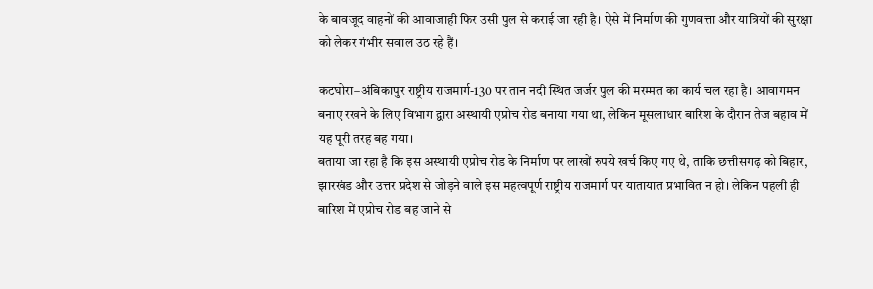के बावजूद वाहनों की आवाजाही फिर उसी पुल से कराई जा रही है। ऐसे में निर्माण की गुणवत्ता और यात्रियों की सुरक्षा को लेकर गंभीर सवाल उठ रहे हैं।

कटघोरा–अंबिकापुर राष्ट्रीय राजमार्ग-130 पर तान नदी स्थित जर्जर पुल की मरम्मत का कार्य चल रहा है। आवागमन बनाए रखने के लिए विभाग द्वारा अस्थायी एप्रोच रोड बनाया गया था, लेकिन मूसलाधार बारिश के दौरान तेज बहाव में यह पूरी तरह बह गया।
बताया जा रहा है कि इस अस्थायी एप्रोच रोड के निर्माण पर लाखों रुपये खर्च किए गए थे, ताकि छत्तीसगढ़ को बिहार, झारखंड और उत्तर प्रदेश से जोड़ने वाले इस महत्वपूर्ण राष्ट्रीय राजमार्ग पर यातायात प्रभावित न हो। लेकिन पहली ही बारिश में एप्रोच रोड बह जाने से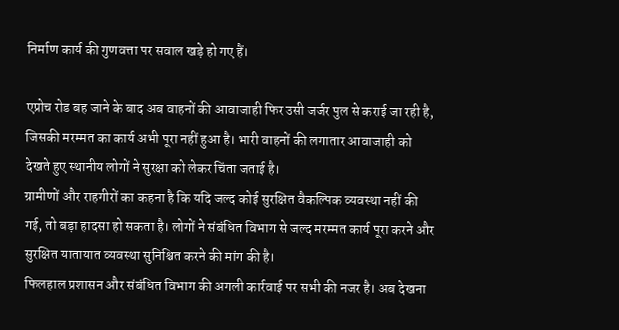निर्माण कार्य की गुणवत्ता पर सवाल खड़े हो गए हैं।

एप्रोच रोड बह जाने के बाद अब वाहनों की आवाजाही फिर उसी जर्जर पुल से कराई जा रही है, जिसकी मरम्मत का कार्य अभी पूरा नहीं हुआ है। भारी वाहनों की लगातार आवाजाही को देखते हुए स्थानीय लोगों ने सुरक्षा को लेकर चिंता जताई है।
ग्रामीणों और राहगीरों का कहना है कि यदि जल्द कोई सुरक्षित वैकल्पिक व्यवस्था नहीं की गई, तो बड़ा हादसा हो सकता है। लोगों ने संबंधित विभाग से जल्द मरम्मत कार्य पूरा करने और सुरक्षित यातायात व्यवस्था सुनिश्चित करने की मांग की है।
फिलहाल प्रशासन और संबंधित विभाग की अगली कार्रवाई पर सभी की नजर है। अब देखना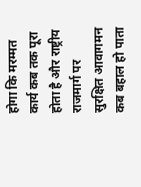होगा कि मरम्मत कार्य कब तक पूरा होता है और राष्ट्रीय राजमार्ग पर सुरक्षित आवागमन कब बहाल हो पाता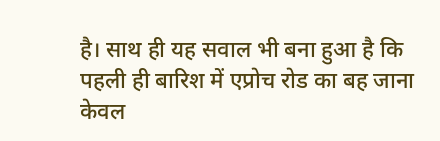है। साथ ही यह सवाल भी बना हुआ है कि पहली ही बारिश में एप्रोच रोड का बह जाना केवल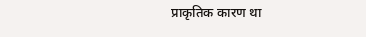प्राकृतिक कारण था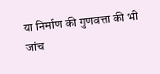या निर्माण की गुणवत्ता की भी जांच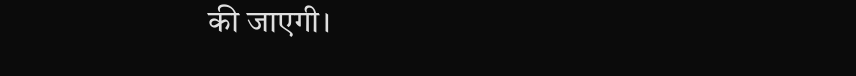की जाएगी।